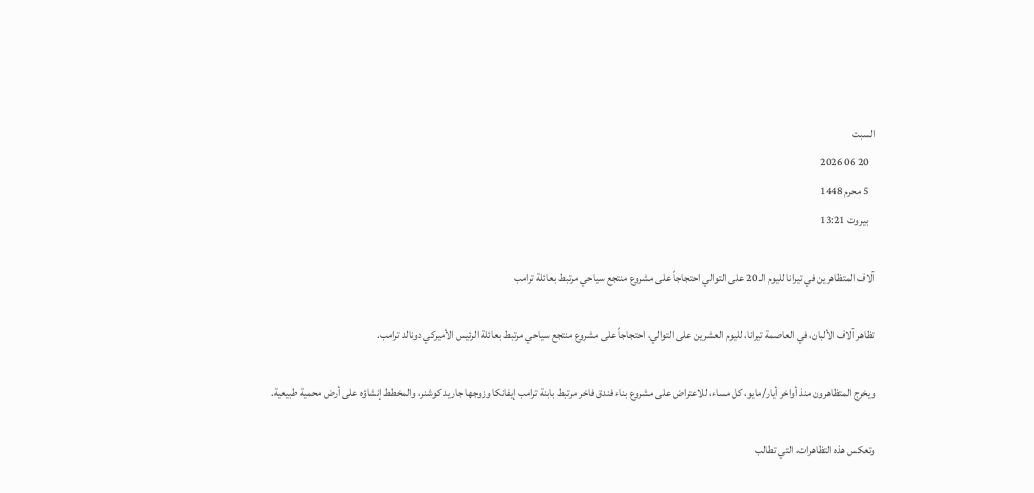السبت
   20 06 2026
   5 محرم 1448
   بيروت 13:21

آلاف المتظاهرين في تيرانا لليوم الـ 20 على التوالي احتجاجاً على مشروع منتجع سياحي مرتبط بعائلة ترامب

تظاهر آلاف الألبان، في العاصمة تيرانا، لليوم العشرين على التوالي، احتجاجاً على مشروع منتجع سياحي مرتبط بعائلة الرئيس الأميركي دونالد ترامب.

ويخرج المتظاهرون منذ أواخر أيار/مايو، كل مساء، للاعتراض على مشروع بناء فندق فاخر مرتبط بابنة ترامب إيفانكا وزوجها جاريد كوشنر، والمخطط إنشاؤه على أرض محمية طبيعية.

وتعكس هذه التظاهرات، التي تطالب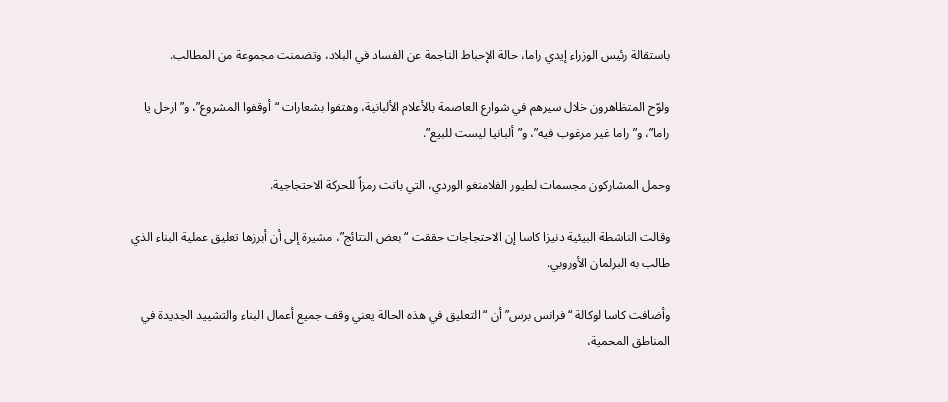باستقالة رئيس الوزراء إيدي راما، حالة الإحباط الناجمة عن الفساد في البلاد، وتضمنت مجموعة من المطالب.

ولوّح المتظاهرون خلال سيرهم في شوارع العاصمة بالأعلام الألبانية، وهتفوا بشعارات “أوقفوا المشروع”، و”ارحل يا راما”، و”راما غير مرغوب فيه”، و”ألبانيا ليست للبيع”.

وحمل المشاركون مجسمات لطيور الفلامنغو الوردي، التي باتت رمزاً للحركة الاحتجاجية.

وقالت الناشطة البيئية دنيزا كاسا إن الاحتجاجات حققت “بعض النتائج”، مشيرة إلى أن أبرزها تعليق عملية البناء الذي طالب به البرلمان الأوروبي.

وأضافت كاسا لوكالة “فرانس برس” أن “التعليق في هذه الحالة يعني وقف جميع أعمال البناء والتشييد الجديدة في المناطق المحمية،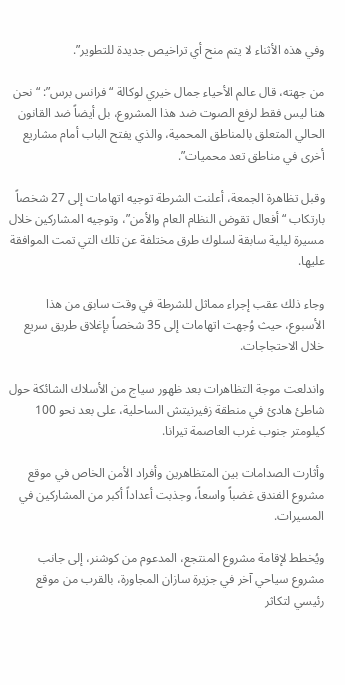وفي هذه الأثناء لا يتم منح أي تراخيص جديدة للتطوير”.

من جهته، قال عالم الأحياء جمال خيري لوكالة “فرانس برس”: “نحن هنا ليس فقط لرفع الصوت ضد هذا المشروع، بل أيضاً ضد القانون الحالي المتعلق بالمناطق المحمية، والذي يفتح الباب أمام مشاريع أخرى في مناطق تعد محميات”.

وقبل تظاهرة الجمعة، أعلنت الشرطة توجيه اتهامات إلى 27 شخصاً بارتكاب “أفعال تقوض النظام العام والأمن”، وتوجيه المشاركين خلال مسيرة ليلية سابقة لسلوك طرق مختلفة عن تلك التي تمت الموافقة عليها.

وجاء ذلك عقب إجراء مماثل للشرطة في وقت سابق من هذا الأسبوع، حيث وُجهت اتهامات إلى 35 شخصاً بإغلاق طريق سريع خلال الاحتجاجات.

واندلعت موجة التظاهرات بعد ظهور سياج من الأسلاك الشائكة حول شاطئ هادئ في منطقة زفيرنيتش الساحلية، على بعد نحو 100 كيلومتر جنوب غرب العاصمة تيرانا.

وأثارت الصدامات بين المتظاهرين وأفراد الأمن الخاص في موقع مشروع الفندق غضباً واسعاً، وجذبت أعداداً أكبر من المشاركين في المسيرات.

ويُخطط لإقامة مشروع المنتجع، المدعوم من كوشنر، إلى جانب مشروع سياحي آخر في جزيرة سازان المجاورة، بالقرب من موقع رئيسي لتكاثر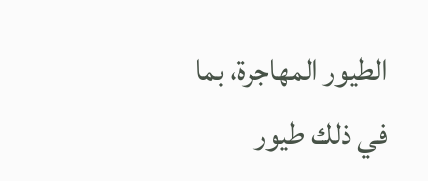الطيور المهاجرة، بما في ذلك طيور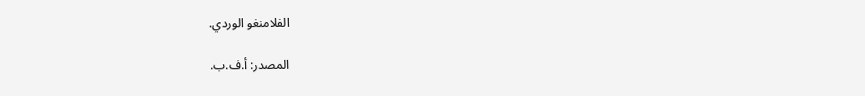الفلامنغو الوردي.

المصدر: أ.ف.ب.